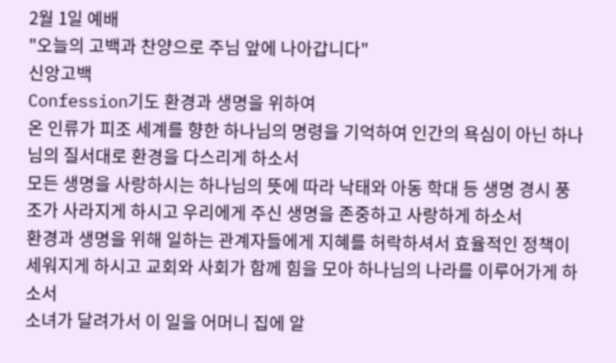2월 1일 예배
"오늘의 고백과 찬양으로 주님 앞에 나아갑니다"
신앙고백
Confession기도 환경과 생명을 위하여
온 인류가 피조 세계를 향한 하나님의 명령을 기억하여 인간의 욕심이 아닌 하나님의 질서대로 환경을 다스리게 하소서
모든 생명을 사랑하시는 하나님의 뜻에 따라 낙태와 아동 학대 등 생명 경시 풍조가 사라지게 하시고 우리에게 주신 생명을 존중하고 사랑하게 하소서
환경과 생명을 위해 일하는 관계자들에게 지혜를 허락하셔서 효율적인 정책이 세워지게 하시고 교회와 사회가 함께 힘을 모아 하나님의 나라를 이루어가게 하소서
소녀가 달려가서 이 일을 어머니 집에 알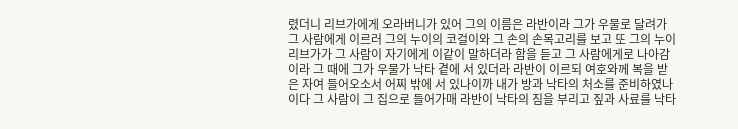렸더니 리브가에게 오라버니가 있어 그의 이름은 라반이라 그가 우물로 달려가 그 사람에게 이르러 그의 누이의 코걸이와 그 손의 손목고리를 보고 또 그의 누이 리브가가 그 사람이 자기에게 이같이 말하더라 함을 듣고 그 사람에게로 나아감이라 그 때에 그가 우물가 낙타 곁에 서 있더라 라반이 이르되 여호와께 복을 받은 자여 들어오소서 어찌 밖에 서 있나이까 내가 방과 낙타의 처소를 준비하였나이다 그 사람이 그 집으로 들어가매 라반이 낙타의 짐을 부리고 짚과 사료를 낙타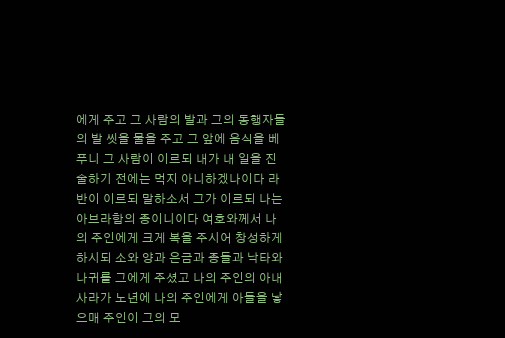에게 주고 그 사람의 발과 그의 동행자들의 발 씻을 물을 주고 그 앞에 음식을 베푸니 그 사람이 이르되 내가 내 일을 진술하기 전에는 먹지 아니하겠나이다 라반이 이르되 말하소서 그가 이르되 나는 아브라함의 종이니이다 여호와께서 나의 주인에게 크게 복을 주시어 창성하게 하시되 소와 양과 은금과 종들과 낙타와 나귀를 그에게 주셨고 나의 주인의 아내 사라가 노년에 나의 주인에게 아들을 낳으매 주인이 그의 모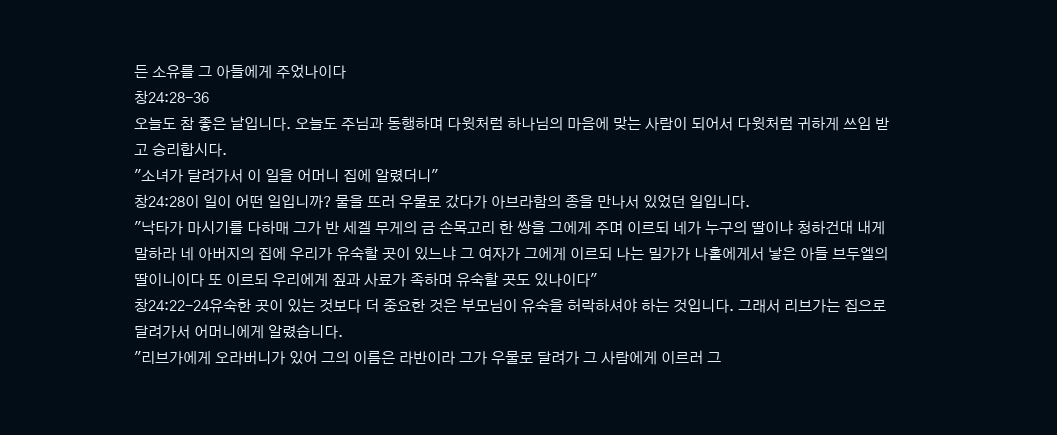든 소유를 그 아들에게 주었나이다
창24:28-36
오늘도 참 좋은 날입니다. 오늘도 주님과 동행하며 다윗처럼 하나님의 마음에 맞는 사람이 되어서 다윗처럼 귀하게 쓰임 받고 승리합시다.
"소녀가 달려가서 이 일을 어머니 집에 알렸더니"
창24:28이 일이 어떤 일입니까? 물을 뜨러 우물로 갔다가 아브라함의 종을 만나서 있었던 일입니다.
"낙타가 마시기를 다하매 그가 반 세겔 무게의 금 손목고리 한 쌍을 그에게 주며 이르되 네가 누구의 딸이냐 청하건대 내게 말하라 네 아버지의 집에 우리가 유숙할 곳이 있느냐 그 여자가 그에게 이르되 나는 밀가가 나홀에게서 낳은 아들 브두엘의 딸이니이다 또 이르되 우리에게 짚과 사료가 족하며 유숙할 곳도 있나이다"
창24:22-24유숙한 곳이 있는 것보다 더 중요한 것은 부모님이 유숙을 허락하셔야 하는 것입니다. 그래서 리브가는 집으로 달려가서 어머니에게 알렸습니다.
"리브가에게 오라버니가 있어 그의 이름은 라반이라 그가 우물로 달려가 그 사람에게 이르러 그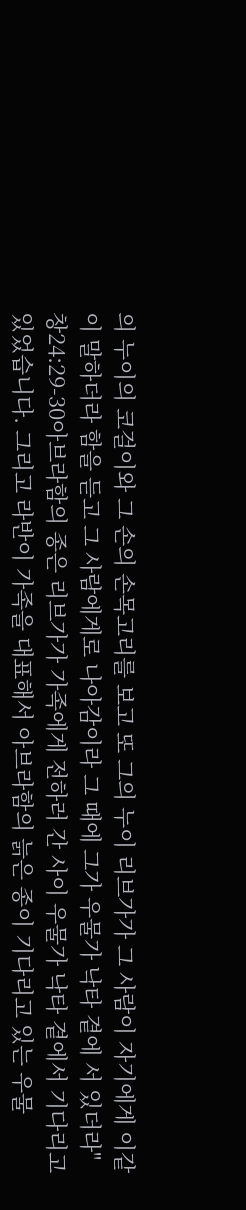의 누이의 코걸이와 그 손의 손목고리를 보고 또 그의 누이 리브가가 그 사람이 자기에게 이같이 말하더라 함을 듣고 그 사람에게로 나아감이라 그 때에 그가 우물가 낙타 곁에 서 있더라"
창24:29-30아브라함의 종은 리브가가 가족에게 전하러 간 사이 우물가 낙타 곁에서 기다리고 있었습니다. 그리고 라반이 가족을 대표해서 아브라함의 늙은 종이 기다리고 있는 우물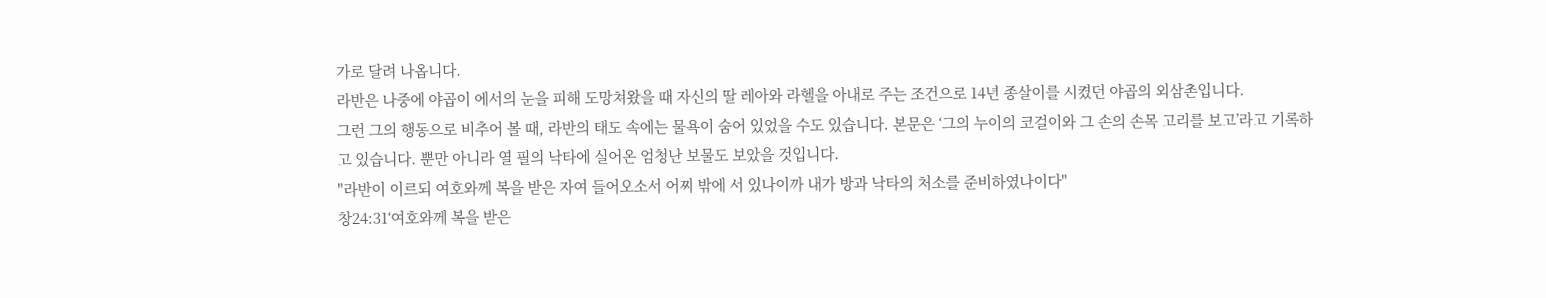가로 달려 나옵니다.
라반은 나중에 야곱이 에서의 눈을 피해 도망쳐왔을 때 자신의 딸 레아와 라헬을 아내로 주는 조건으로 14년 종살이를 시켰던 야곱의 외삼촌입니다.
그런 그의 행동으로 비추어 볼 때, 라반의 태도 속에는 물욕이 숨어 있었을 수도 있습니다. 본문은 ‘그의 누이의 코걸이와 그 손의 손목 고리를 보고’라고 기록하고 있습니다. 뿐만 아니라 열 필의 낙타에 실어온 엄청난 보물도 보았을 것입니다.
"라반이 이르되 여호와께 복을 받은 자여 들어오소서 어찌 밖에 서 있나이까 내가 방과 낙타의 처소를 준비하였나이다"
창24:31‘여호와께 복을 받은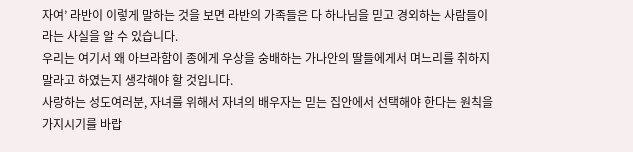자여’ 라반이 이렇게 말하는 것을 보면 라반의 가족들은 다 하나님을 믿고 경외하는 사람들이라는 사실을 알 수 있습니다.
우리는 여기서 왜 아브라함이 종에게 우상을 숭배하는 가나안의 딸들에게서 며느리를 취하지 말라고 하였는지 생각해야 할 것입니다.
사랑하는 성도여러분, 자녀를 위해서 자녀의 배우자는 믿는 집안에서 선택해야 한다는 원칙을 가지시기를 바랍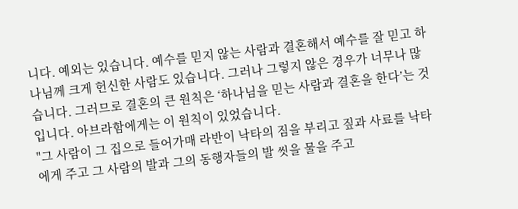니다. 예외는 있습니다. 예수를 믿지 않는 사람과 결혼해서 예수를 잘 믿고 하나님께 크게 헌신한 사람도 있습니다. 그러나 그렇지 않은 경우가 너무나 많습니다. 그러므로 결혼의 큰 원칙은 ‘하나님을 믿는 사람과 결혼을 한다’는 것입니다. 아브라함에게는 이 원칙이 있었습니다.
"그 사람이 그 집으로 들어가매 라반이 낙타의 짐을 부리고 짚과 사료를 낙타에게 주고 그 사람의 발과 그의 동행자들의 발 씻을 물을 주고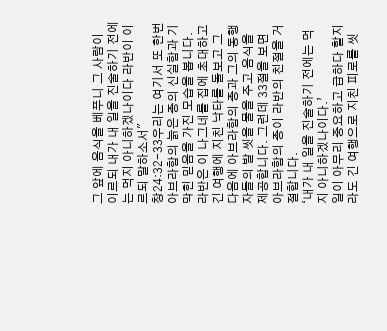그 앞에 음식을 베푸니 그 사람이 이르되 내가 내 일을 진술하기 전에는 먹지 아니하겠나이다 라반이 이르되 말하소서"
창24:32-33우리는 여기서 또 한번 아브라함의 늙은 종의 신실함과 기막힌 믿음을 가진 모습을 봅니다. 라반은 이 나그네를 집에 초대하고 긴 여행에 지친 낙타를 돌보고 그 다음에 아브라함의 종과 그의 동행자들의 발 씻을 물을 주고 음식을 제공합니다. 그런데 33절을 보면 아브라함의 종이 라반의 친절을 거절합니다.
‘내가 내 일을 진술하기 전에는 먹지 아니하겠나이다.’
일이 아무리 중요하고 급하다 할지라도 긴 여행으로 지친 피로를 씻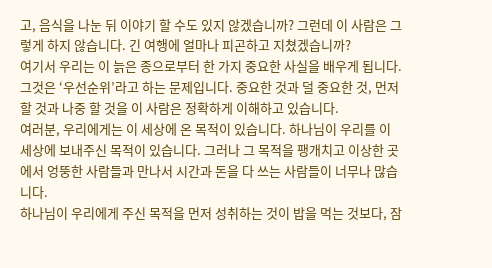고, 음식을 나눈 뒤 이야기 할 수도 있지 않겠습니까? 그런데 이 사람은 그렇게 하지 않습니다. 긴 여행에 얼마나 피곤하고 지쳤겠습니까?
여기서 우리는 이 늙은 종으로부터 한 가지 중요한 사실을 배우게 됩니다. 그것은 ‘우선순위’라고 하는 문제입니다. 중요한 것과 덜 중요한 것, 먼저 할 것과 나중 할 것을 이 사람은 정확하게 이해하고 있습니다.
여러분, 우리에게는 이 세상에 온 목적이 있습니다. 하나님이 우리를 이 세상에 보내주신 목적이 있습니다. 그러나 그 목적을 팽개치고 이상한 곳에서 엉뚱한 사람들과 만나서 시간과 돈을 다 쓰는 사람들이 너무나 많습니다.
하나님이 우리에게 주신 목적을 먼저 성취하는 것이 밥을 먹는 것보다, 잠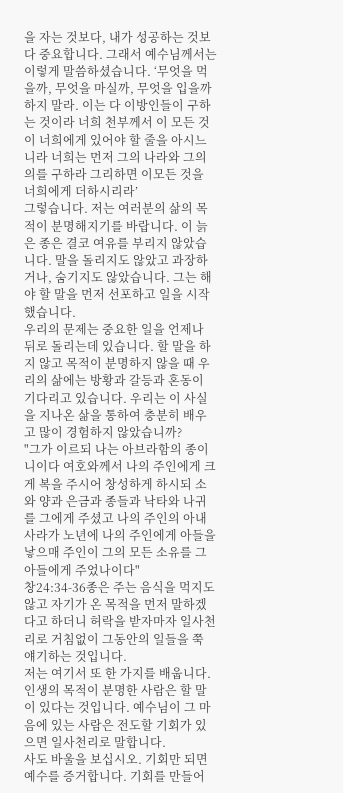을 자는 것보다, 내가 성공하는 것보다 중요합니다. 그래서 예수님께서는 이렇게 말씀하셨습니다. ‘무엇을 먹을까, 무엇을 마실까, 무엇을 입을까 하지 말라. 이는 다 이방인들이 구하는 것이라 너희 천부께서 이 모든 것이 너희에게 있어야 할 줄을 아시느니라 너희는 먼저 그의 나라와 그의 의를 구하라 그리하면 이모든 것을 너희에게 더하시리라’
그렇습니다. 저는 여러분의 삶의 목적이 분명해지기를 바랍니다. 이 늙은 종은 결코 여유를 부리지 않았습니다. 말을 돌리지도 않았고 과장하거나, 숨기지도 않았습니다. 그는 해야 할 말을 먼저 선포하고 일을 시작했습니다.
우리의 문제는 중요한 일을 언제나 뒤로 돌리는데 있습니다. 할 말을 하지 않고 목적이 분명하지 않을 때 우리의 삶에는 방황과 갈등과 혼동이 기다리고 있습니다. 우리는 이 사실을 지나온 삶을 통하여 충분히 배우고 많이 경험하지 않았습니까?
"그가 이르되 나는 아브라함의 종이니이다 여호와께서 나의 주인에게 크게 복을 주시어 창성하게 하시되 소와 양과 은금과 종들과 낙타와 나귀를 그에게 주셨고 나의 주인의 아내 사라가 노년에 나의 주인에게 아들을 낳으매 주인이 그의 모든 소유를 그 아들에게 주었나이다"
창24:34-36종은 주는 음식을 먹지도 않고 자기가 온 목적을 먼저 말하겠다고 하더니 허락을 받자마자 일사천리로 거침없이 그동안의 일들을 쭉 얘기하는 것입니다.
저는 여기서 또 한 가지를 배웁니다. 인생의 목적이 분명한 사람은 할 말이 있다는 것입니다. 예수님이 그 마음에 있는 사람은 전도할 기회가 있으면 일사천리로 말합니다.
사도 바울을 보십시오. 기회만 되면 예수를 증거합니다. 기회를 만들어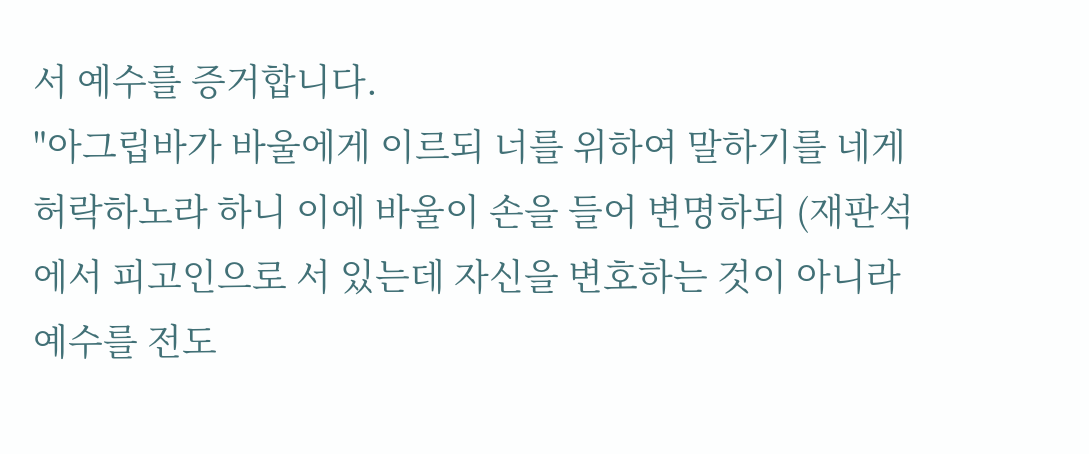서 예수를 증거합니다.
"아그립바가 바울에게 이르되 너를 위하여 말하기를 네게 허락하노라 하니 이에 바울이 손을 들어 변명하되 (재판석에서 피고인으로 서 있는데 자신을 변호하는 것이 아니라 예수를 전도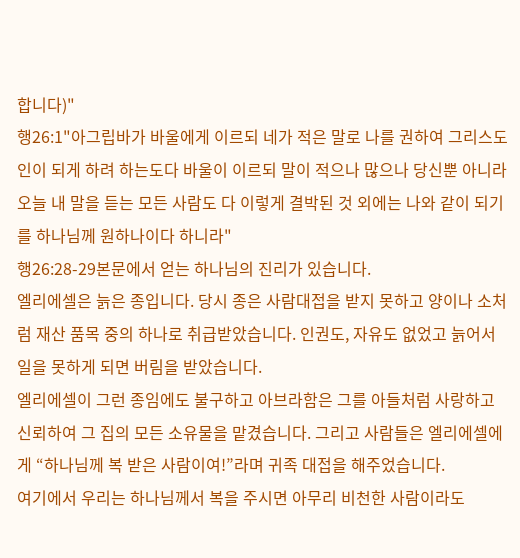합니다)"
행26:1"아그립바가 바울에게 이르되 네가 적은 말로 나를 권하여 그리스도인이 되게 하려 하는도다 바울이 이르되 말이 적으나 많으나 당신뿐 아니라 오늘 내 말을 듣는 모든 사람도 다 이렇게 결박된 것 외에는 나와 같이 되기를 하나님께 원하나이다 하니라"
행26:28-29본문에서 얻는 하나님의 진리가 있습니다.
엘리에셀은 늙은 종입니다. 당시 종은 사람대접을 받지 못하고 양이나 소처럼 재산 품목 중의 하나로 취급받았습니다. 인권도, 자유도 없었고 늙어서 일을 못하게 되면 버림을 받았습니다.
엘리에셀이 그런 종임에도 불구하고 아브라함은 그를 아들처럼 사랑하고 신뢰하여 그 집의 모든 소유물을 맡겼습니다. 그리고 사람들은 엘리에셀에게 “하나님께 복 받은 사람이여!”라며 귀족 대접을 해주었습니다.
여기에서 우리는 하나님께서 복을 주시면 아무리 비천한 사람이라도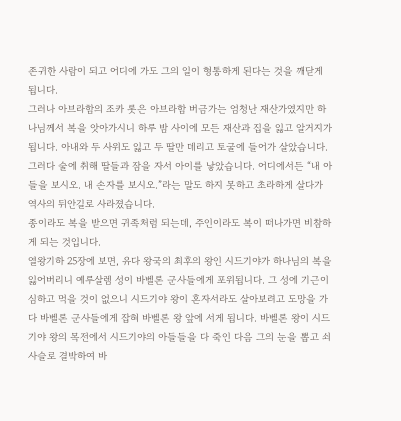존귀한 사람이 되고 어디에 가도 그의 일이 형통하게 된다는 것을 깨닫게 됩니다.
그러나 아브라함의 조카 롯은 아브라함 버금가는 엄청난 재산가였지만 하나님께서 복을 앗아가시니 하루 밤 사이에 모든 재산과 집을 잃고 알거지가 됩니다. 아내와 두 사위도 잃고 두 딸만 데리고 토굴에 들어가 살았습니다. 그러다 술에 취해 딸들과 잠을 자서 아이를 낳았습니다. 어디에서든 “내 아들을 보시오. 내 손자를 보시오.”라는 말도 하지 못하고 초라하게 살다가 역사의 뒤안길로 사라졌습니다.
종이라도 복을 받으면 귀족처럼 되는데, 주인이라도 복이 떠나가면 비참하게 되는 것입니다.
열왕기하 25장에 보면, 유다 왕국의 최후의 왕인 시드기야가 하나님의 복을 잃어버리니 예루살렘 성이 바벨론 군사들에게 포위됩니다. 그 성에 기근이 심하고 먹을 것이 없으니 시드기야 왕이 혼자서라도 살아보려고 도망을 가다 바벨론 군사들에게 잡혀 바벨론 왕 앞에 서게 됩니다. 바벨론 왕이 시드기야 왕의 목전에서 시드기야의 아들들을 다 죽인 다음 그의 눈을 뽑고 쇠사슬로 결박하여 바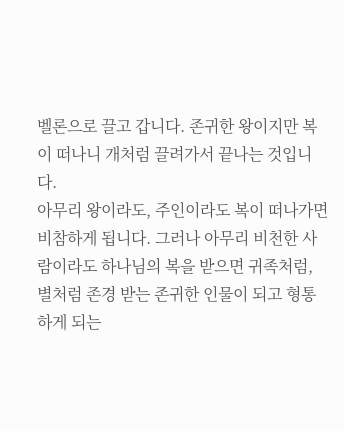벨론으로 끌고 갑니다. 존귀한 왕이지만 복이 떠나니 개처럼 끌려가서 끝나는 것입니다.
아무리 왕이라도, 주인이라도 복이 떠나가면 비참하게 됩니다. 그러나 아무리 비천한 사람이라도 하나님의 복을 받으면 귀족처럼, 별처럼 존경 받는 존귀한 인물이 되고 형통하게 되는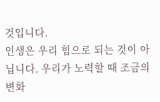것입니다.
인생은 우리 힘으로 되는 것이 아닙니다. 우리가 노력할 때 조금의 변화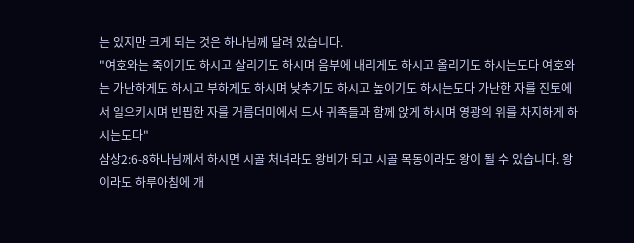는 있지만 크게 되는 것은 하나님께 달려 있습니다.
"여호와는 죽이기도 하시고 살리기도 하시며 음부에 내리게도 하시고 올리기도 하시는도다 여호와는 가난하게도 하시고 부하게도 하시며 낮추기도 하시고 높이기도 하시는도다 가난한 자를 진토에서 일으키시며 빈핍한 자를 거름더미에서 드사 귀족들과 함께 앉게 하시며 영광의 위를 차지하게 하시는도다"
삼상2:6-8하나님께서 하시면 시골 처녀라도 왕비가 되고 시골 목동이라도 왕이 될 수 있습니다. 왕이라도 하루아침에 개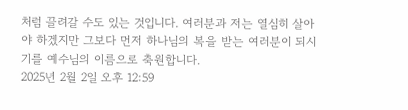처럼 끌려갈 수도 있는 것입니다. 여러분과 저는 열심히 살아야 하겠지만 그보다 먼저 하나님의 복을 받는 여러분이 되시기를 예수님의 이름으로 축원합니다.
2025년 2월 2일 오후 12:59